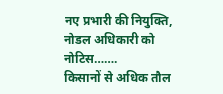नए प्रभारी की नियुक्ति, नोडल अधिकारी को नोटिस…….
किसानों से अधिक तौल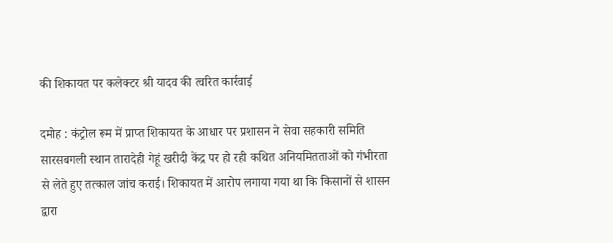की शिकायत पर कलेक्टर श्री यादव की त्वरित कार्रवाई

दमोह : कंट्रोल रूम में प्राप्त शिकायत के आधार पर प्रशासन ने सेवा सहकारी समिति सारसबगली स्थान तारादेही गेहूं खरीदी केंद्र पर हो रही कथित अनियमितताओं को गंभीरता से लेते हुए तत्काल जांच कराई। शिकायत में आरोप लगाया गया था कि किसानों से शासन द्वारा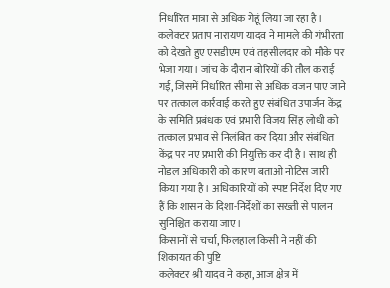निर्धारित मात्रा से अधिक गेहूं लिया जा रहा है। कलेक्टर प्रताप नारायण यादव ने मामले की गंभीरता को देखते हुए एसडीएम एवं तहसीलदार को मौके पर भेजा गया। जांच के दौरान बोरियों की तौल कराई गई, जिसमें निर्धारित सीमा से अधिक वजन पाए जाने पर तत्काल कार्रवाई करते हुए संबंधित उपार्जन केंद्र के समिति प्रबंधक एवं प्रभारी विजय सिंह लोधी को तत्काल प्रभाव से निलंबित कर दिया और संबंधित केंद्र पर नए प्रभारी की नियुक्ति कर दी है। साथ ही नोडल अधिकारी को कारण बताओ नोटिस जारी किया गया है। अधिकारियों को स्पष्ट निर्देश दिए गए हैं कि शासन के दिशा-निर्देशों का सख्ती से पालन सुनिश्चित कराया जाए।
किसानों से चर्चा, फिलहाल किसी ने नहीं की शिकायत की पुष्टि
कलेक्टर श्री यादव ने कहा, आज क्षेत्र में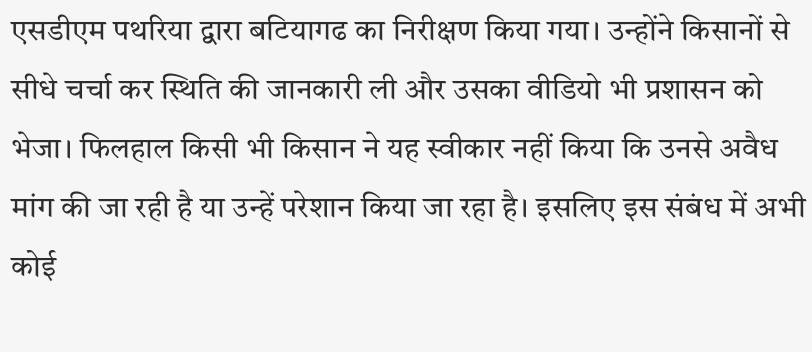एसडीएम पथरिया द्वारा बटियागढ का निरीक्षण किया गया। उन्होंने किसानों से सीधे चर्चा कर स्थिति की जानकारी ली और उसका वीडियो भी प्रशासन को भेजा। फिलहाल किसी भी किसान ने यह स्वीकार नहीं किया कि उनसे अवैध मांग की जा रही है या उन्हें परेशान किया जा रहा है। इसलिए इस संबंध में अभी कोई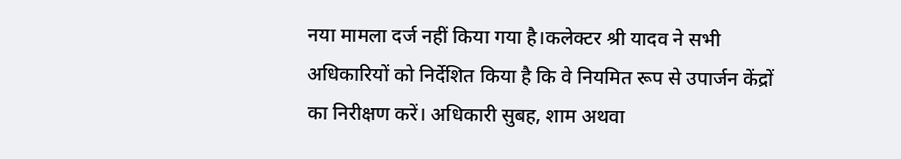नया मामला दर्ज नहीं किया गया है।कलेक्टर श्री यादव ने सभी अधिकारियों को निर्देशित किया है कि वे नियमित रूप से उपार्जन केंद्रों का निरीक्षण करें। अधिकारी सुबह, शाम अथवा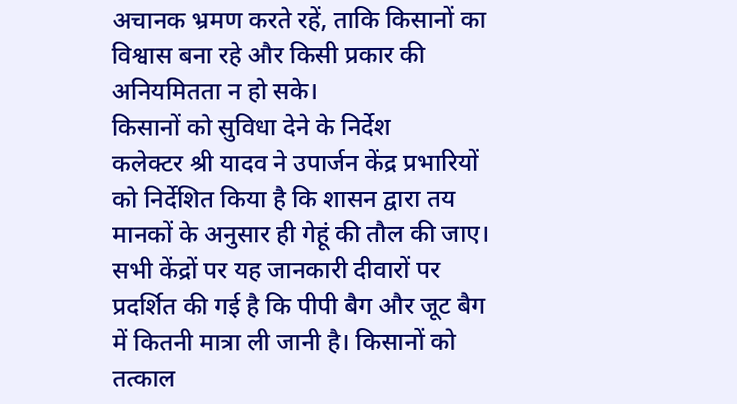अचानक भ्रमण करते रहें, ताकि किसानों का विश्वास बना रहे और किसी प्रकार की अनियमितता न हो सके।
किसानों को सुविधा देने के निर्देश
कलेक्टर श्री यादव ने उपार्जन केंद्र प्रभारियों को निर्देशित किया है कि शासन द्वारा तय मानकों के अनुसार ही गेहूं की तौल की जाए। सभी केंद्रों पर यह जानकारी दीवारों पर प्रदर्शित की गई है कि पीपी बैग और जूट बैग में कितनी मात्रा ली जानी है। किसानों को तत्काल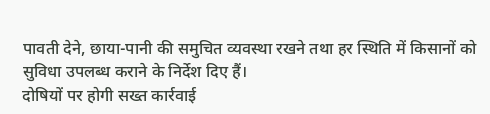पावती देने, छाया-पानी की समुचित व्यवस्था रखने तथा हर स्थिति में किसानों को सुविधा उपलब्ध कराने के निर्देश दिए हैं।
दोषियों पर होगी सख्त कार्रवाई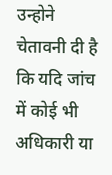उन्होने चेतावनी दी है कि यदि जांच में कोई भी अधिकारी या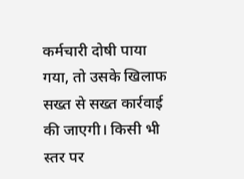कर्मचारी दोषी पाया गया, तो उसके खिलाफ सख्त से सख्त कार्रवाई की जाएगी। किसी भी स्तर पर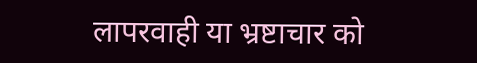लापरवाही या भ्रष्टाचार को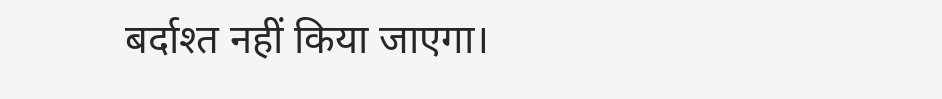बर्दाश्त नहीं किया जाएगा।